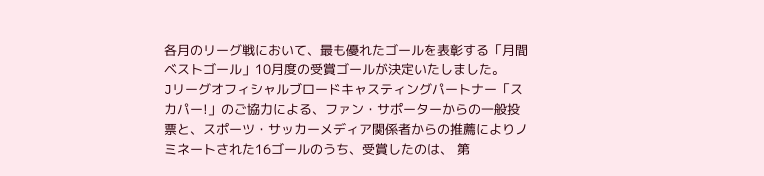各月のリーグ戦において、最も優れたゴールを表彰する「月間ベストゴール」10月度の受賞ゴールが決定いたしました。
Jリーグオフィシャルブロードキャスティングパートナー「スカパー!」のご協力による、ファン・サポーターからの一般投票と、スポーツ・サッカーメディア関係者からの推薦によりノミネートされた16ゴールのうち、受賞したのは、 第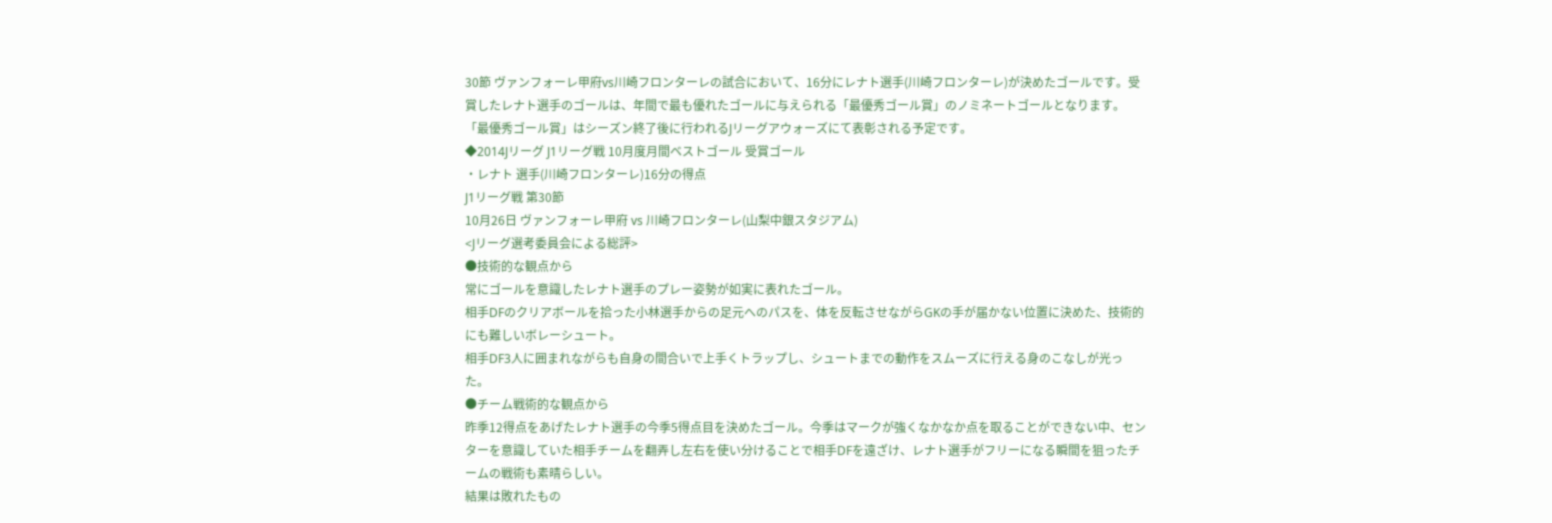30節 ヴァンフォーレ甲府vs川崎フロンターレの試合において、16分にレナト選手(川崎フロンターレ)が決めたゴールです。受賞したレナト選手のゴールは、年間で最も優れたゴールに与えられる「最優秀ゴール賞」のノミネートゴールとなります。「最優秀ゴール賞」はシーズン終了後に行われるJリーグアウォーズにて表彰される予定です。
◆2014Jリーグ J1リーグ戦 10月度月間ベストゴール 受賞ゴール
・レナト 選手(川崎フロンターレ)16分の得点
J1リーグ戦 第30節
10月26日 ヴァンフォーレ甲府 vs 川崎フロンターレ(山梨中銀スタジアム)
<Jリーグ選考委員会による総評>
●技術的な観点から
常にゴールを意識したレナト選手のプレー姿勢が如実に表れたゴール。
相手DFのクリアボールを拾った小林選手からの足元へのパスを、体を反転させながらGKの手が届かない位置に決めた、技術的にも難しいボレーシュート。
相手DF3人に囲まれながらも自身の間合いで上手くトラップし、シュートまでの動作をスムーズに行える身のこなしが光った。
●チーム戦術的な観点から
昨季12得点をあげたレナト選手の今季5得点目を決めたゴール。今季はマークが強くなかなか点を取ることができない中、センターを意識していた相手チームを翻弄し左右を使い分けることで相手DFを遠ざけ、レナト選手がフリーになる瞬間を狙ったチームの戦術も素晴らしい。
結果は敗れたもの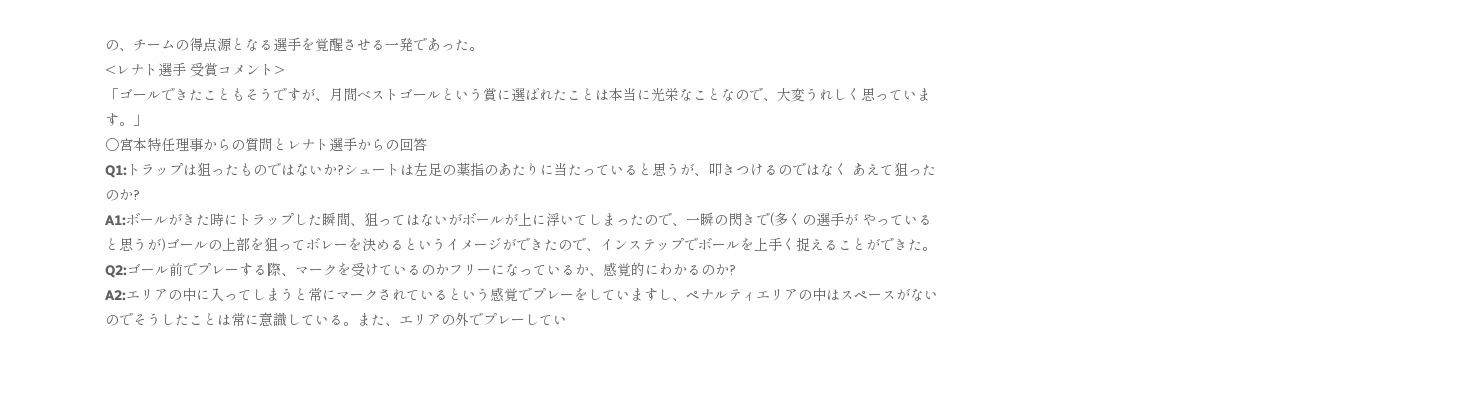の、チームの得点源となる選手を覚醒させる一発であった。
<レナト選手 受賞コメント>
「ゴールできたこともそうですが、月間ベストゴールという賞に選ばれたことは本当に光栄なことなので、大変うれしく思っています。」
○宮本特任理事からの質問とレナト選手からの回答
Q1:トラップは狙ったものではないか?シュートは左足の薬指のあたりに当たっていると思うが、叩きつけるのではなく あえて狙ったのか?
A1:ボールがきた時にトラップした瞬間、狙ってはないがボールが上に浮いてしまったので、一瞬の閃きで(多くの選手が やっていると思うが)ゴールの上部を狙ってボレーを決めるというイメージができたので、インステップでボールを上手く捉えることができた。
Q2:ゴール前でプレーする際、マークを受けているのかフリーになっているか、感覚的にわかるのか?
A2:エリアの中に入ってしまうと常にマークされているという感覚でプレーをしていますし、ペナルティエリアの中はスペースがないのでそうしたことは常に意識している。また、エリアの外でプレーしてい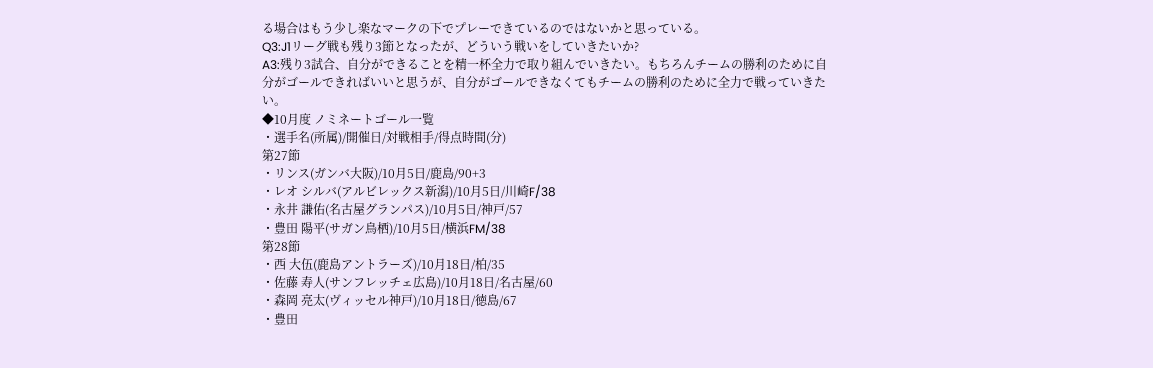る場合はもう少し楽なマークの下でプレーできているのではないかと思っている。
Q3:J1リーグ戦も残り3節となったが、どういう戦いをしていきたいか?
A3:残り3試合、自分ができることを精一杯全力で取り組んでいきたい。もちろんチームの勝利のために自分がゴールできればいいと思うが、自分がゴールできなくてもチームの勝利のために全力で戦っていきたい。
◆10月度 ノミネートゴール一覧
・選手名(所属)/開催日/対戦相手/得点時間(分)
第27節
・リンス(ガンバ大阪)/10月5日/鹿島/90+3
・レオ シルバ(アルビレックス新潟)/10月5日/川崎F/38
・永井 謙佑(名古屋グランパス)/10月5日/神戸/57
・豊田 陽平(サガン鳥栖)/10月5日/横浜FM/38
第28節
・西 大伍(鹿島アントラーズ)/10月18日/柏/35
・佐藤 寿人(サンフレッチェ広島)/10月18日/名古屋/60
・森岡 亮太(ヴィッセル神戸)/10月18日/徳島/67
・豊田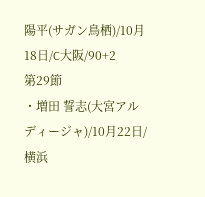陽平(サガン鳥栖)/10月18日/C大阪/90+2
第29節
・増田 誓志(大宮アルディージャ)/10月22日/横浜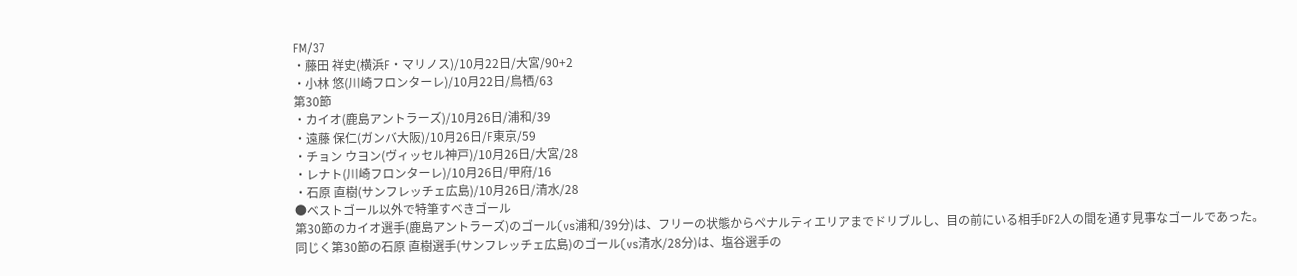FM/37
・藤田 祥史(横浜F・マリノス)/10月22日/大宮/90+2
・小林 悠(川崎フロンターレ)/10月22日/鳥栖/63
第30節
・カイオ(鹿島アントラーズ)/10月26日/浦和/39
・遠藤 保仁(ガンバ大阪)/10月26日/F東京/59
・チョン ウヨン(ヴィッセル神戸)/10月26日/大宮/28
・レナト(川崎フロンターレ)/10月26日/甲府/16
・石原 直樹(サンフレッチェ広島)/10月26日/清水/28
●ベストゴール以外で特筆すべきゴール
第30節のカイオ選手(鹿島アントラーズ)のゴール(vs浦和/39分)は、フリーの状態からペナルティエリアまでドリブルし、目の前にいる相手DF2人の間を通す見事なゴールであった。
同じく第30節の石原 直樹選手(サンフレッチェ広島)のゴール(vs清水/28分)は、塩谷選手の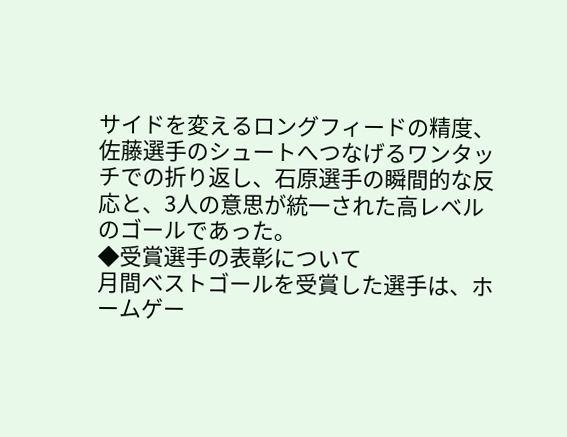サイドを変えるロングフィードの精度、佐藤選手のシュートへつなげるワンタッチでの折り返し、石原選手の瞬間的な反応と、3人の意思が統一された高レベルのゴールであった。
◆受賞選手の表彰について
月間ベストゴールを受賞した選手は、ホームゲー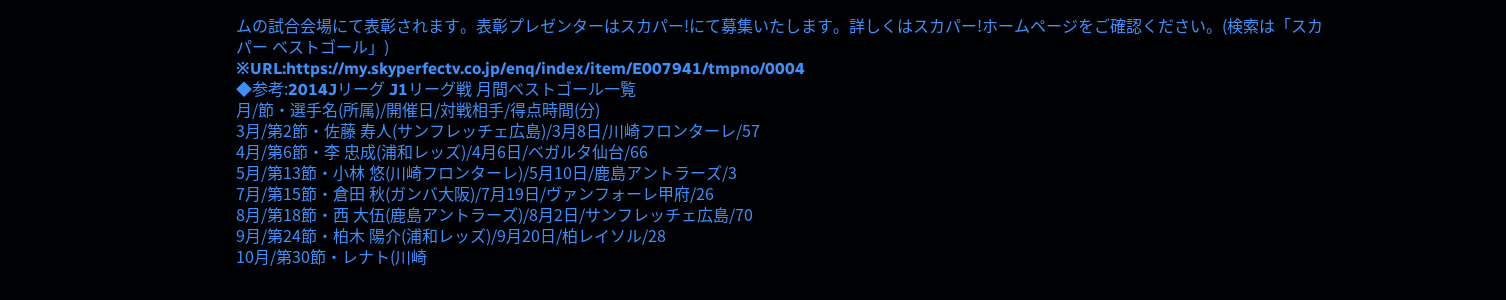ムの試合会場にて表彰されます。表彰プレゼンターはスカパー!にて募集いたします。詳しくはスカパー!ホームページをご確認ください。(検索は「スカパー ベストゴール」)
※URL:https://my.skyperfectv.co.jp/enq/index/item/E007941/tmpno/0004
◆参考:2014Jリーグ J1リーグ戦 月間ベストゴール一覧
月/節・選手名(所属)/開催日/対戦相手/得点時間(分)
3月/第2節・佐藤 寿人(サンフレッチェ広島)/3月8日/川崎フロンターレ/57
4月/第6節・李 忠成(浦和レッズ)/4月6日/ベガルタ仙台/66
5月/第13節・小林 悠(川崎フロンターレ)/5月10日/鹿島アントラーズ/3
7月/第15節・倉田 秋(ガンバ大阪)/7月19日/ヴァンフォーレ甲府/26
8月/第18節・西 大伍(鹿島アントラーズ)/8月2日/サンフレッチェ広島/70
9月/第24節・柏木 陽介(浦和レッズ)/9月20日/柏レイソル/28
10月/第30節・レナト(川崎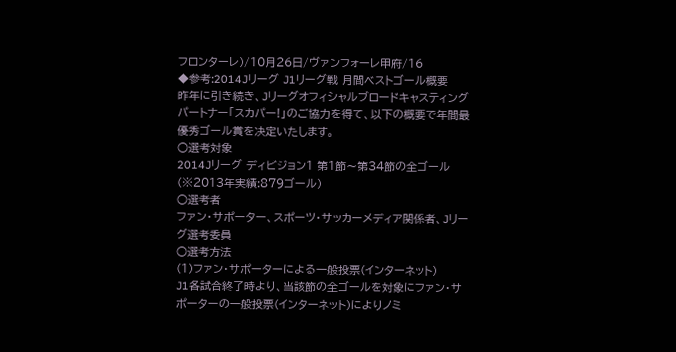フロンターレ)/10月26日/ヴァンフォーレ甲府/16
◆参考:2014Jリーグ J1リーグ戦 月間ベストゴール概要
昨年に引き続き、Jリーグオフィシャルブロードキャスティングパートナー「スカパー!」のご協力を得て、以下の概要で年間最優秀ゴール賞を决定いたします。
○選考対象
2014Jリーグ ディビジョン1 第1節〜第34節の全ゴール
(※2013年実績:879ゴール)
○選考者
ファン・サポーター、スポーツ・サッカーメディア関係者、Jリーグ選考委員
○選考方法
(1)ファン・サポーターによる一般投票(インターネット)
J1各試合終了時より、当該節の全ゴールを対象にファン・サポーターの一般投票(インターネット)によりノミ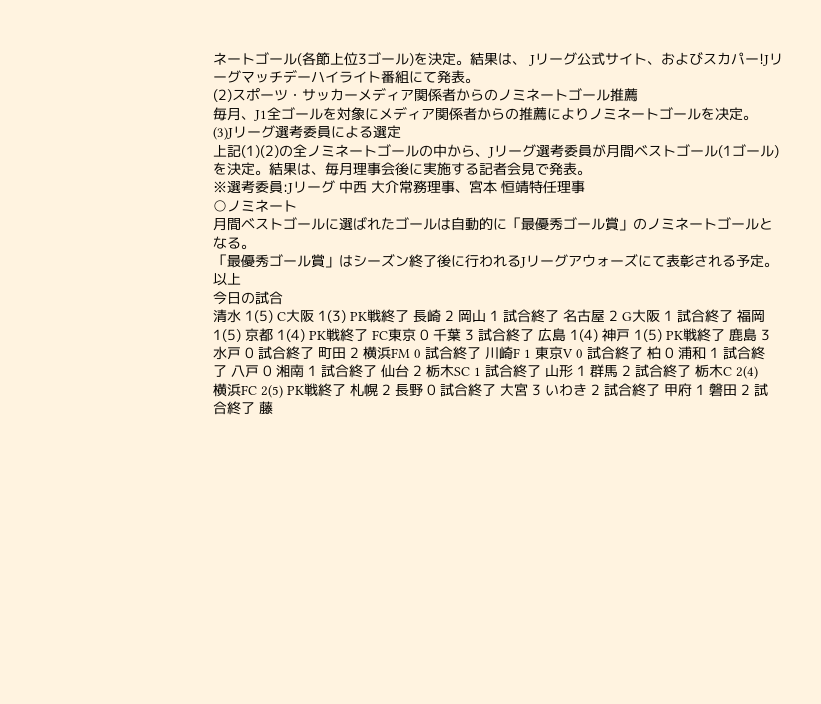ネートゴール(各節上位3ゴール)を決定。結果は、 Jリーグ公式サイト、およびスカパー!Jリーグマッチデーハイライト番組にて発表。
(2)スポーツ・サッカーメディア関係者からのノミネートゴール推薦
毎月、J1全ゴールを対象にメディア関係者からの推薦によりノミネートゴールを决定。
(3)Jリーグ選考委員による選定
上記(1)(2)の全ノミネートゴールの中から、Jリーグ選考委員が月間ベストゴール(1ゴール)を決定。結果は、毎月理事会後に実施する記者会見で発表。
※選考委員:Jリーグ 中西 大介常務理事、宮本 恒靖特任理事
○ノミネート
月間ベストゴールに選ばれたゴールは自動的に「最優秀ゴール賞」のノミネートゴールとなる。
「最優秀ゴール賞」はシーズン終了後に行われるJリーグアウォーズにて表彰される予定。
以上
今日の試合
清水 1(5) C大阪 1(3) PK戦終了 長崎 2 岡山 1 試合終了 名古屋 2 G大阪 1 試合終了 福岡 1(5) 京都 1(4) PK戦終了 FC東京 0 千葉 3 試合終了 広島 1(4) 神戸 1(5) PK戦終了 鹿島 3 水戸 0 試合終了 町田 2 横浜FM 0 試合終了 川崎F 1 東京V 0 試合終了 柏 0 浦和 1 試合終了 八戸 0 湘南 1 試合終了 仙台 2 栃木SC 1 試合終了 山形 1 群馬 2 試合終了 栃木C 2(4) 横浜FC 2(5) PK戦終了 札幌 2 長野 0 試合終了 大宮 3 いわき 2 試合終了 甲府 1 磐田 2 試合終了 藤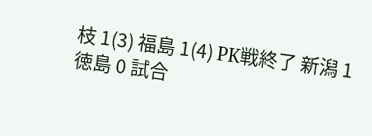枝 1(3) 福島 1(4) PK戦終了 新潟 1 徳島 0 試合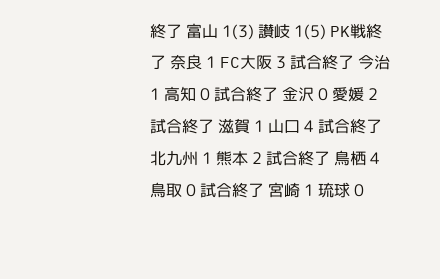終了 富山 1(3) 讃岐 1(5) PK戦終了 奈良 1 FC大阪 3 試合終了 今治 1 高知 0 試合終了 金沢 0 愛媛 2 試合終了 滋賀 1 山口 4 試合終了 北九州 1 熊本 2 試合終了 鳥栖 4 鳥取 0 試合終了 宮崎 1 琉球 0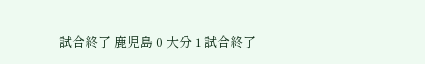試合終了 鹿児島 0 大分 1 試合終了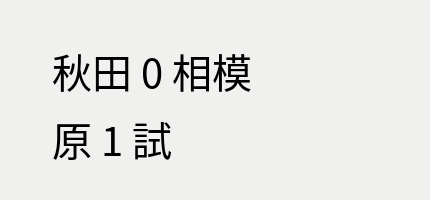秋田 0 相模原 1 試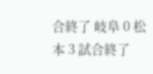合終了 岐阜 0 松本 3 試合終了